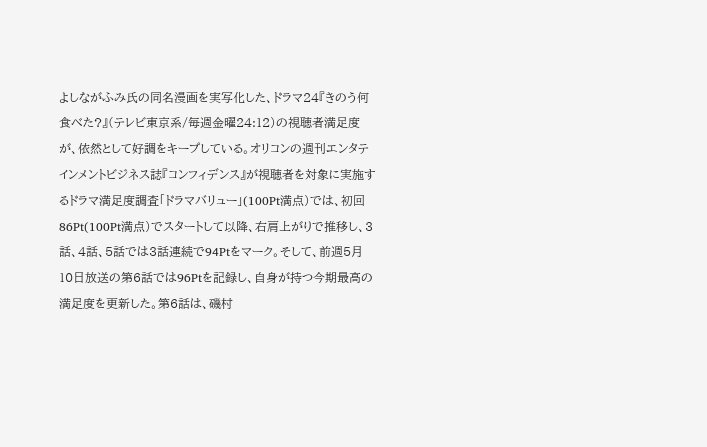よしながふみ氏の同名漫画を実写化した、ドラマ24『きのう何食べた?』(テレビ東京系/毎週金曜24:12)の視聴者満足度が、依然として好調をキープしている。オリコンの週刊エンタテインメントビジネス誌『コンフィデンス』が視聴者を対象に実施するドラマ満足度調査「ドラマバリュー」(100Pt満点)では、初回86Pt(100Pt満点)でスタートして以降、右肩上がりで推移し、3話、4話、5話では3話連続で94Ptをマーク。そして、前週5月10日放送の第6話では96Ptを記録し、自身が持つ今期最高の満足度を更新した。第6話は、磯村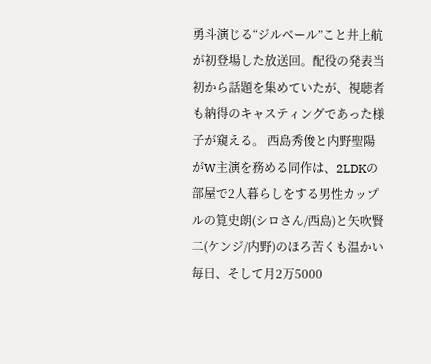勇斗演じる“ジルベール”こと井上航が初登場した放送回。配役の発表当初から話題を集めていたが、視聴者も納得のキャスティングであった様子が窺える。 西島秀俊と内野聖陽がW主演を務める同作は、2LDKの部屋で2人暮らしをする男性カップルの筧史朗(シロさん/西島)と矢吹賢二(ケンジ/内野)のほろ苦くも温かい毎日、そして月2万5000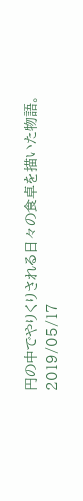円の中でやりくりされる日々の食卓を描いた物語。
2019/05/17